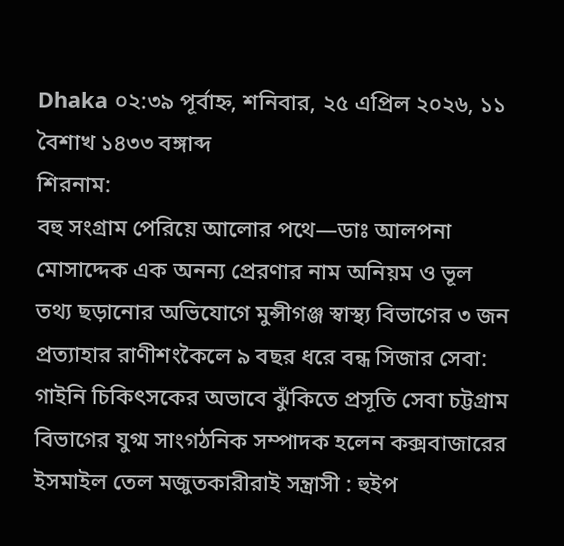Dhaka ০২:৩৯ পূর্বাহ্ন, শনিবার, ২৫ এপ্রিল ২০২৬, ১১ বৈশাখ ১৪৩৩ বঙ্গাব্দ
শিরনাম:
বহু সংগ্রাম পেরিয়ে আলোর পথে—ডাঃ আলপনা মোসাদ্দেক এক অনন্য প্রেরণার নাম অনিয়ম ও ভূল তথ্য ছড়ানোর অভিযোগে মুন্সীগঞ্জ স্বাস্থ্য বিভাগের ৩ জন প্রত্যাহার রাণীশংকৈলে ৯ বছর ধরে বন্ধ সিজার সেবা: গাইনি চিকিৎসকের অভাবে ঝুঁকিতে প্রসূতি সেবা চট্টগ্রাম বিভাগের যুগ্ম সাংগঠনিক সম্পাদক হলেন কক্সবাজারের ইসমাইল তেল মজুতকারীরাই সন্ত্রাসী : হুইপ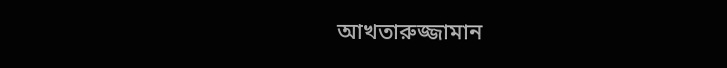আখতারুজ্জামান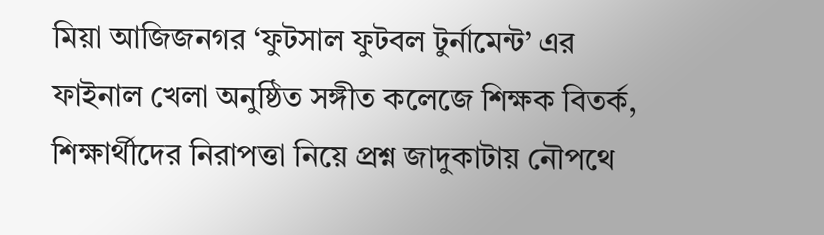মিয়া আজিজনগর ‘ফুটসাল ফুটবল টুর্নামেন্ট’ এর ফাইনাল খেলা অনুষ্ঠিত সঙ্গীত কলেজে শিক্ষক বিতর্ক, শিক্ষার্থীদের নিরাপত্তা নিয়ে প্রশ্ন জাদুকাটায় নৌপথে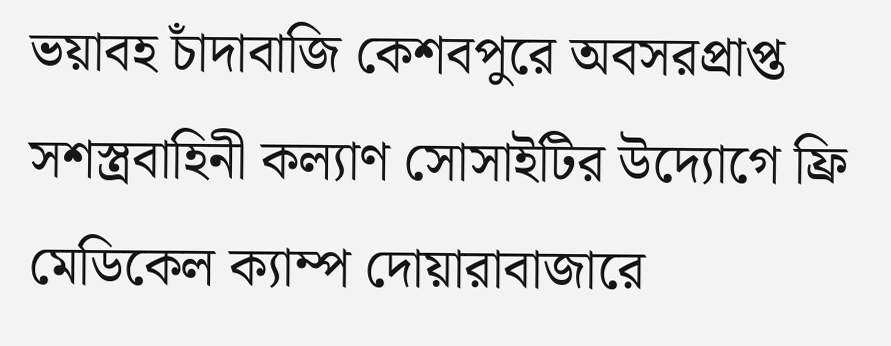ভয়াবহ চাঁদাবাজি কেশবপুরে অবসরপ্রাপ্ত সশস্ত্রবাহিনী কল্যাণ সোসাইটির উদ্যোগে ফ্রি মেডিকেল ক্যাম্প দোয়ারাবাজারে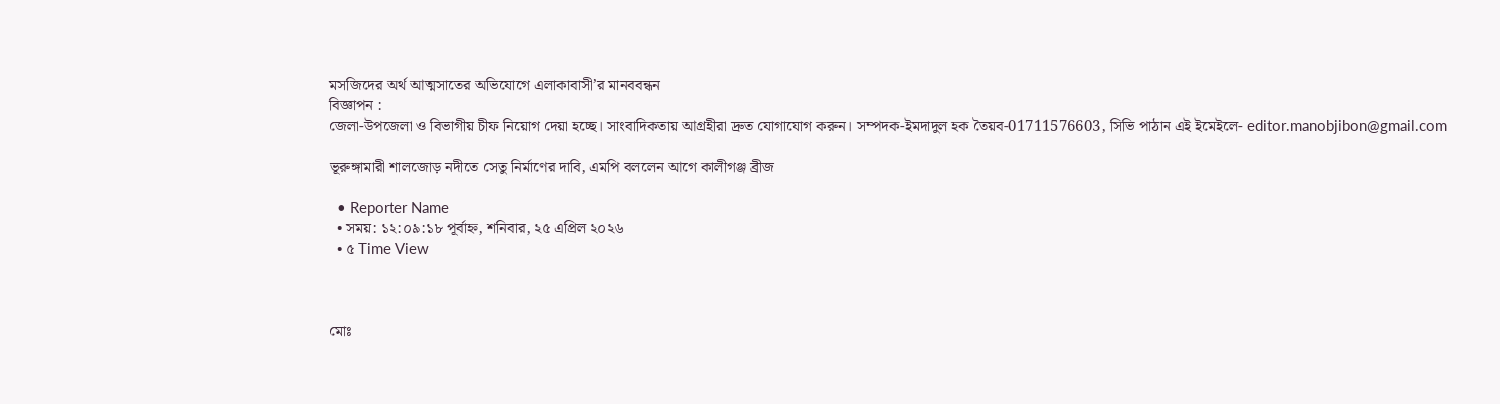মসজিদের অর্থ আত্মসাতের অভিযোগে এলাকাবাসী’র মানববন্ধন
বিজ্ঞাপন :
জেলা-উপজেলা ও বিভাগীয় চীফ নিয়োগ দেয়া হচ্ছে। সাংবাদিকতায় আগ্রহীরা দ্রুত যোগাযোগ করুন। সম্পদক-ইমদাদুল হক তৈয়ব-01711576603, সিভি পাঠান এই ইমেইলে- editor.manobjibon@gmail.com

ভূরুঙ্গামারী শালজোড় নদীতে সেতু নির্মাণের দাবি, এমপি বললেন আগে কালীগঞ্জ ব্রীজ

  • Reporter Name
  • সময়: ১২:০৯:১৮ পূর্বাহ্ন, শনিবার, ২৫ এপ্রিল ২০২৬
  • ৫ Time View



মোঃ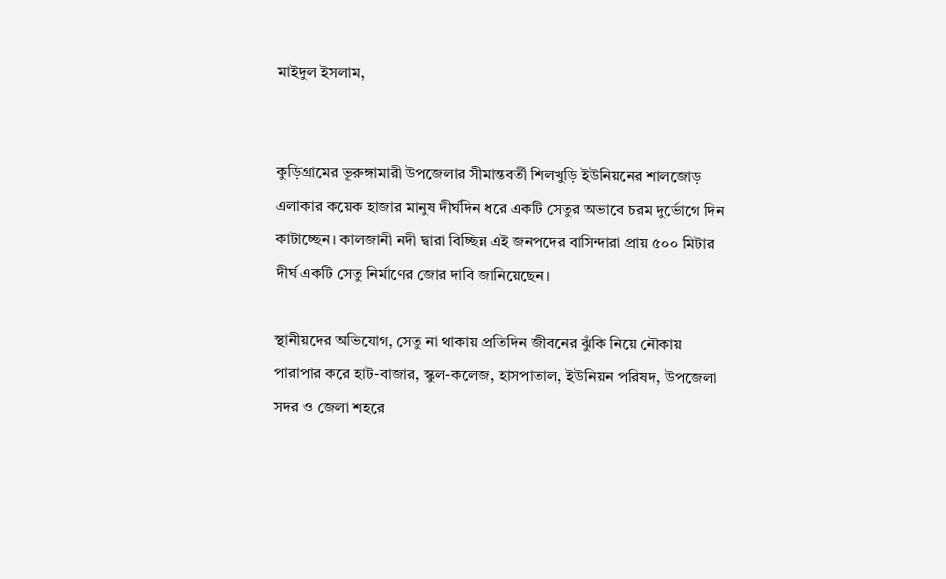মাইদুল ইসলাম,


কুড়িগ্রামের ভূরুঙ্গামারী উপজেলার সীমান্তবর্তী শিলখুড়ি ইউনিয়নের শালজোড় এলাকার কয়েক হাজার মানুষ দীর্ঘদিন ধরে একটি সেতুর অভাবে চরম দুর্ভোগে দিন কাটাচ্ছেন। কালজানী নদী দ্বারা বিচ্ছিন্ন এই জনপদের বাসিন্দারা প্রায় ৫০০ মিটার দীর্ঘ একটি সেতু নির্মাণের জোর দাবি জানিয়েছেন।

স্থানীয়দের অভিযোগ, সেতু না থাকায় প্রতিদিন জীবনের ঝুঁকি নিয়ে নৌকায় পারাপার করে হাট-বাজার, স্কুল-কলেজ, হাসপাতাল, ইউনিয়ন পরিষদ, উপজেলা সদর ও জেলা শহরে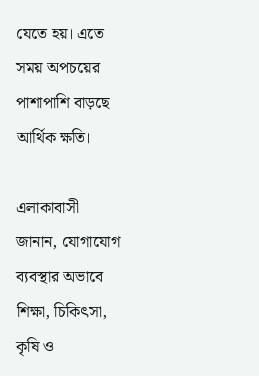যেতে হয়। এতে সময় অপচয়ের পাশাপাশি বাড়ছে আর্থিক ক্ষতি।

এলাকাবাসী জানান, যোগাযোগ ব্যবস্থার অভাবে শিক্ষা, চিকিৎসা, কৃষি ও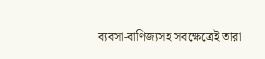ব্যবসা-বাণিজ্যসহ সবক্ষেত্রেই তারা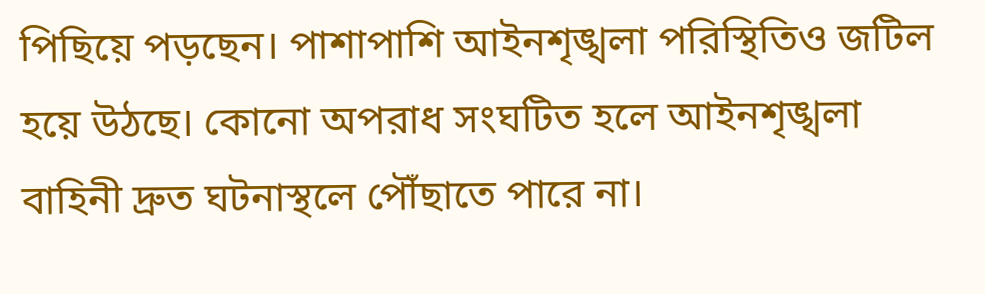পিছিয়ে পড়ছেন। পাশাপাশি আইনশৃঙ্খলা পরিস্থিতিও জটিল হয়ে উঠছে। কোনো অপরাধ সংঘটিত হলে আইনশৃঙ্খলা বাহিনী দ্রুত ঘটনাস্থলে পৌঁছাতে পারে না।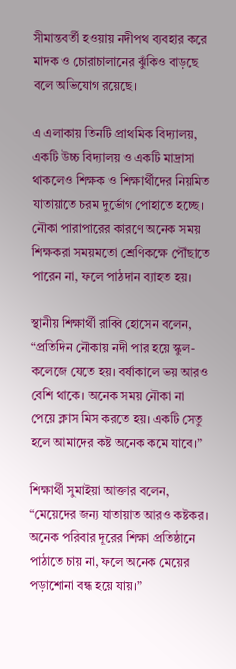সীমান্তবর্তী হওয়ায় নদীপথ ব্যবহার করে মাদক ও চোরাচালানের ঝুঁকিও বাড়ছে বলে অভিযোগ রয়েছে।

এ এলাকায় তিনটি প্রাথমিক বিদ্যালয়, একটি উচ্চ বিদ্যালয় ও একটি মাদ্রাসা থাকলেও শিক্ষক ও শিক্ষার্থীদের নিয়মিত যাতায়াতে চরম দুর্ভোগ পোহাতে হচ্ছে। নৌকা পারাপারের কারণে অনেক সময় শিক্ষকরা সময়মতো শ্রেণিকক্ষে পৌঁছাতে পারেন না, ফলে পাঠদান ব্যাহত হয়।

স্থানীয় শিক্ষার্থী রাব্বি হোসেন বলেন, “প্রতিদিন নৌকায় নদী পার হয়ে স্কুল-কলেজে যেতে হয়। বর্ষাকালে ভয় আরও বেশি থাকে। অনেক সময় নৌকা না পেয়ে ক্লাস মিস করতে হয়। একটি সেতু হলে আমাদের কষ্ট অনেক কমে যাবে।”

শিক্ষার্থী সুমাইয়া আক্তার বলেন, “মেয়েদের জন্য যাতায়াত আরও কষ্টকর। অনেক পরিবার দূরের শিক্ষা প্রতিষ্ঠানে পাঠাতে চায় না, ফলে অনেক মেয়ের পড়াশোনা বন্ধ হয়ে যায়।”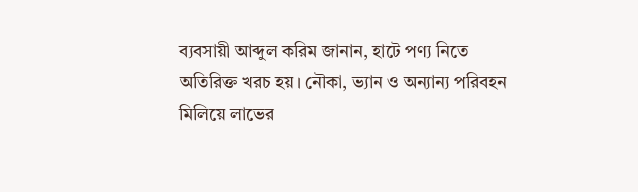ব্যবসায়ী আব্দুল করিম জানান, হাটে পণ্য নিতে অতিরিক্ত খরচ হয়। নৌকা, ভ্যান ও অন্যান্য পরিবহন মিলিয়ে লাভের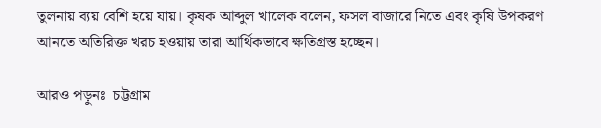তুলনায় ব্যয় বেশি হয়ে যায়। কৃষক আব্দুল খালেক বলেন, ফসল বাজারে নিতে এবং কৃষি উপকরণ আনতে অতিরিক্ত খরচ হওয়ায় তারা আর্থিকভাবে ক্ষতিগ্রস্ত হচ্ছেন।

আরও পড়ুনঃ  চট্টগ্রাম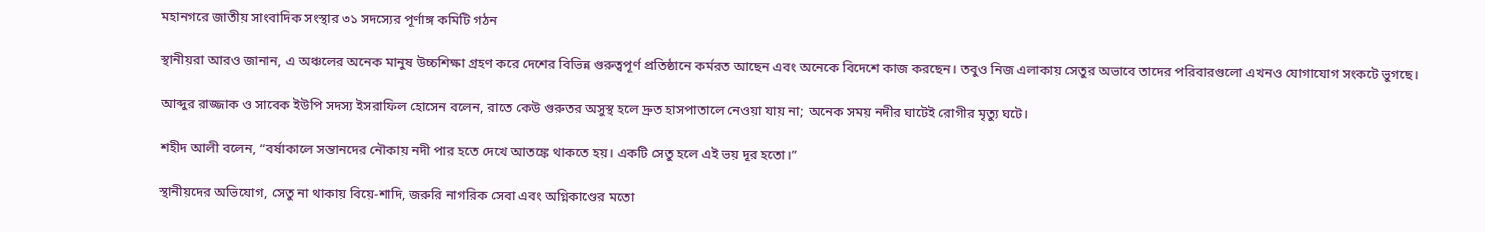মহানগরে জাতীয় সাংবাদিক সংস্থার ৩১ সদস্যের পূর্ণাঙ্গ কমিটি গঠন

স্থানীয়রা আরও জানান, এ অঞ্চলের অনেক মানুষ উচ্চশিক্ষা গ্রহণ করে দেশের বিভিন্ন গুরুত্বপূর্ণ প্রতিষ্ঠানে কর্মরত আছেন এবং অনেকে বিদেশে কাজ করছেন। তবুও নিজ এলাকায় সেতুর অভাবে তাদের পরিবারগুলো এখনও যোগাযোগ সংকটে ভুগছে।

আব্দুর রাজ্জাক ও সাবেক ইউপি সদস্য ইসরাফিল হোসেন বলেন, রাতে কেউ গুরুতর অসুস্থ হলে দ্রুত হাসপাতালে নেওয়া যায় না; অনেক সময় নদীর ঘাটেই রোগীর মৃত্যু ঘটে।

শহীদ আলী বলেন, “বর্ষাকালে সন্তানদের নৌকায় নদী পার হতে দেখে আতঙ্কে থাকতে হয়। একটি সেতু হলে এই ভয় দূর হতো।”

স্থানীয়দের অভিযোগ, সেতু না থাকায় বিয়ে-শাদি, জরুরি নাগরিক সেবা এবং অগ্নিকাণ্ডের মতো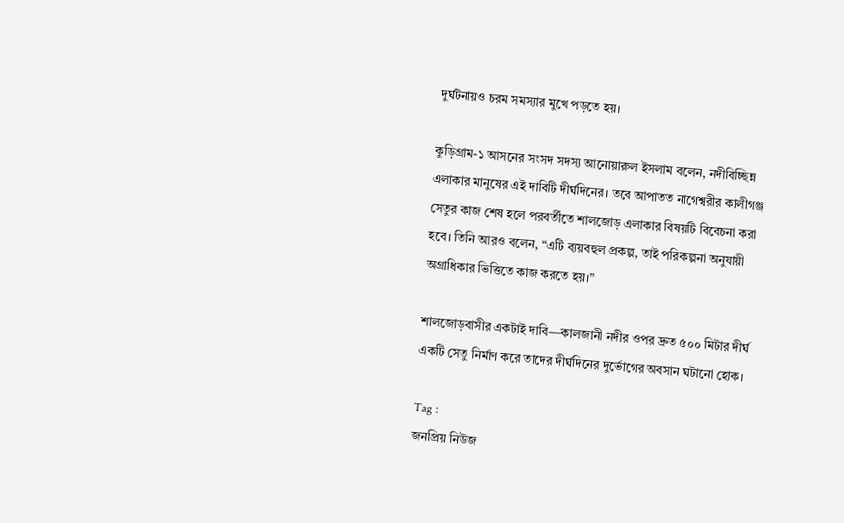দুর্ঘটনায়ও চরম সমস্যার মুখে পড়তে হয়।

কুড়িগ্রাম-১ আসনের সংসদ সদস্য আনোয়ারুল ইসলাম বলেন, নদীবিচ্ছিন্ন এলাকার মানুষের এই দাবিটি দীর্ঘদিনের। তবে আপাতত নাগেশ্বরীর কালীগঞ্জ সেতুর কাজ শেষ হলে পরবর্তীতে শালজোড় এলাকার বিষয়টি বিবেচনা করা হবে। তিনি আরও বলেন, “এটি ব্যয়বহুল প্রকল্প, তাই পরিকল্পনা অনুযায়ী অগ্রাধিকার ভিত্তিতে কাজ করতে হয়।”

শালজোড়বাসীর একটাই দাবি—কালজানী নদীর ওপর দ্রুত ৫০০ মিটার দীর্ঘ একটি সেতু নির্মাণ করে তাদের দীর্ঘদিনের দুর্ভোগের অবসান ঘটানো হোক।

Tag :
জনপ্রিয় নিউজ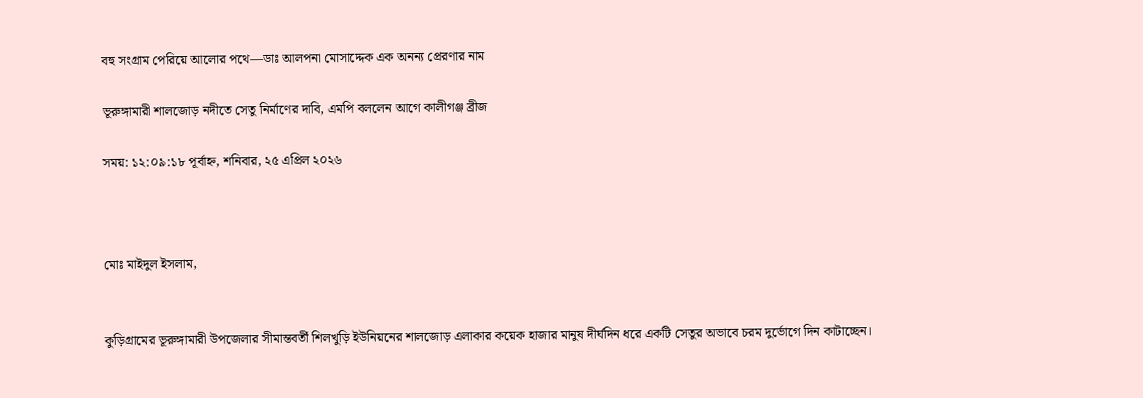বহু সংগ্রাম পেরিয়ে আলোর পথে—ডাঃ আলপনা মোসাদ্দেক এক অনন্য প্রেরণার নাম

ভূরুঙ্গামারী শালজোড় নদীতে সেতু নির্মাণের দাবি, এমপি বললেন আগে কালীগঞ্জ ব্রীজ

সময়: ১২:০৯:১৮ পূর্বাহ্ন, শনিবার, ২৫ এপ্রিল ২০২৬



মোঃ মাইদুল ইসলাম,


কুড়িগ্রামের ভূরুঙ্গামারী উপজেলার সীমান্তবর্তী শিলখুড়ি ইউনিয়নের শালজোড় এলাকার কয়েক হাজার মানুষ দীর্ঘদিন ধরে একটি সেতুর অভাবে চরম দুর্ভোগে দিন কাটাচ্ছেন।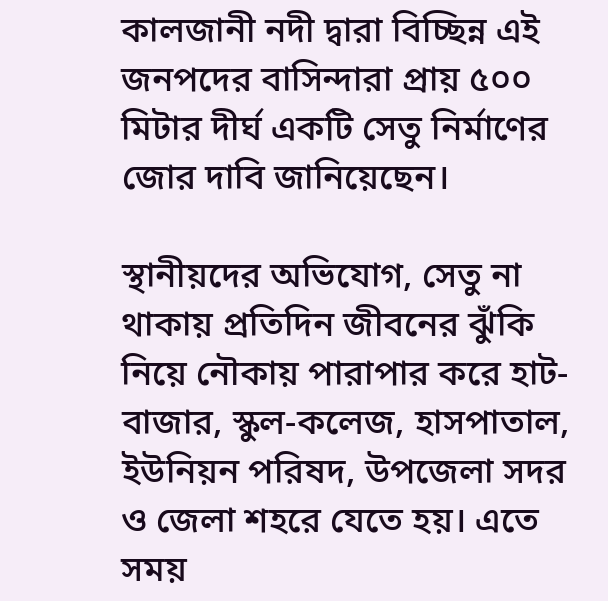কালজানী নদী দ্বারা বিচ্ছিন্ন এই জনপদের বাসিন্দারা প্রায় ৫০০ মিটার দীর্ঘ একটি সেতু নির্মাণের জোর দাবি জানিয়েছেন।

স্থানীয়দের অভিযোগ, সেতু না থাকায় প্রতিদিন জীবনের ঝুঁকি নিয়ে নৌকায় পারাপার করে হাট-বাজার, স্কুল-কলেজ, হাসপাতাল, ইউনিয়ন পরিষদ, উপজেলা সদর ও জেলা শহরে যেতে হয়। এতে সময়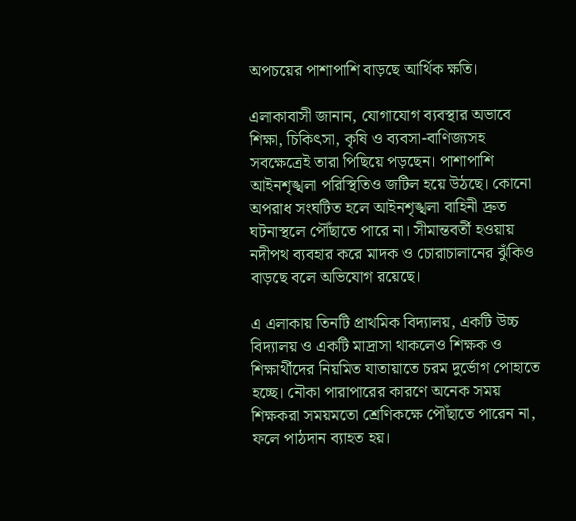অপচয়ের পাশাপাশি বাড়ছে আর্থিক ক্ষতি।

এলাকাবাসী জানান, যোগাযোগ ব্যবস্থার অভাবে শিক্ষা, চিকিৎসা, কৃষি ও ব্যবসা-বাণিজ্যসহ সবক্ষেত্রেই তারা পিছিয়ে পড়ছেন। পাশাপাশি আইনশৃঙ্খলা পরিস্থিতিও জটিল হয়ে উঠছে। কোনো অপরাধ সংঘটিত হলে আইনশৃঙ্খলা বাহিনী দ্রুত ঘটনাস্থলে পৌঁছাতে পারে না। সীমান্তবর্তী হওয়ায় নদীপথ ব্যবহার করে মাদক ও চোরাচালানের ঝুঁকিও বাড়ছে বলে অভিযোগ রয়েছে।

এ এলাকায় তিনটি প্রাথমিক বিদ্যালয়, একটি উচ্চ বিদ্যালয় ও একটি মাদ্রাসা থাকলেও শিক্ষক ও শিক্ষার্থীদের নিয়মিত যাতায়াতে চরম দুর্ভোগ পোহাতে হচ্ছে। নৌকা পারাপারের কারণে অনেক সময় শিক্ষকরা সময়মতো শ্রেণিকক্ষে পৌঁছাতে পারেন না, ফলে পাঠদান ব্যাহত হয়।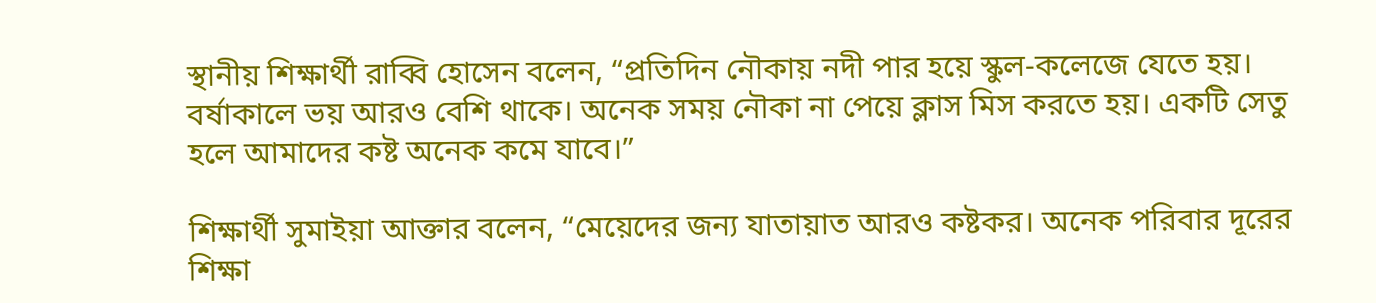স্থানীয় শিক্ষার্থী রাব্বি হোসেন বলেন, “প্রতিদিন নৌকায় নদী পার হয়ে স্কুল-কলেজে যেতে হয়। বর্ষাকালে ভয় আরও বেশি থাকে। অনেক সময় নৌকা না পেয়ে ক্লাস মিস করতে হয়। একটি সেতু হলে আমাদের কষ্ট অনেক কমে যাবে।”

শিক্ষার্থী সুমাইয়া আক্তার বলেন, “মেয়েদের জন্য যাতায়াত আরও কষ্টকর। অনেক পরিবার দূরের শিক্ষা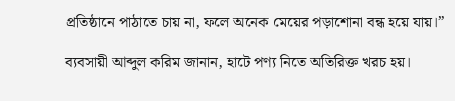প্রতিষ্ঠানে পাঠাতে চায় না, ফলে অনেক মেয়ের পড়াশোনা বন্ধ হয়ে যায়।”

ব্যবসায়ী আব্দুল করিম জানান, হাটে পণ্য নিতে অতিরিক্ত খরচ হয়।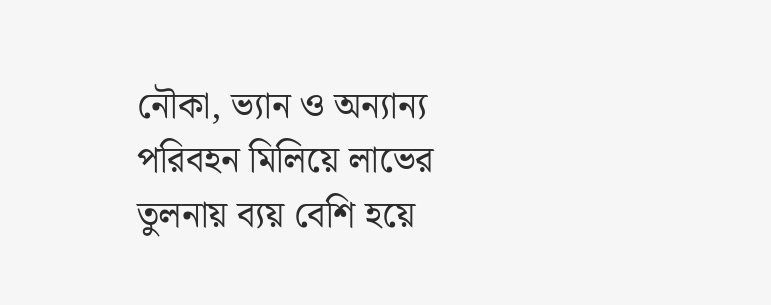নৌকা, ভ্যান ও অন্যান্য পরিবহন মিলিয়ে লাভের তুলনায় ব্যয় বেশি হয়ে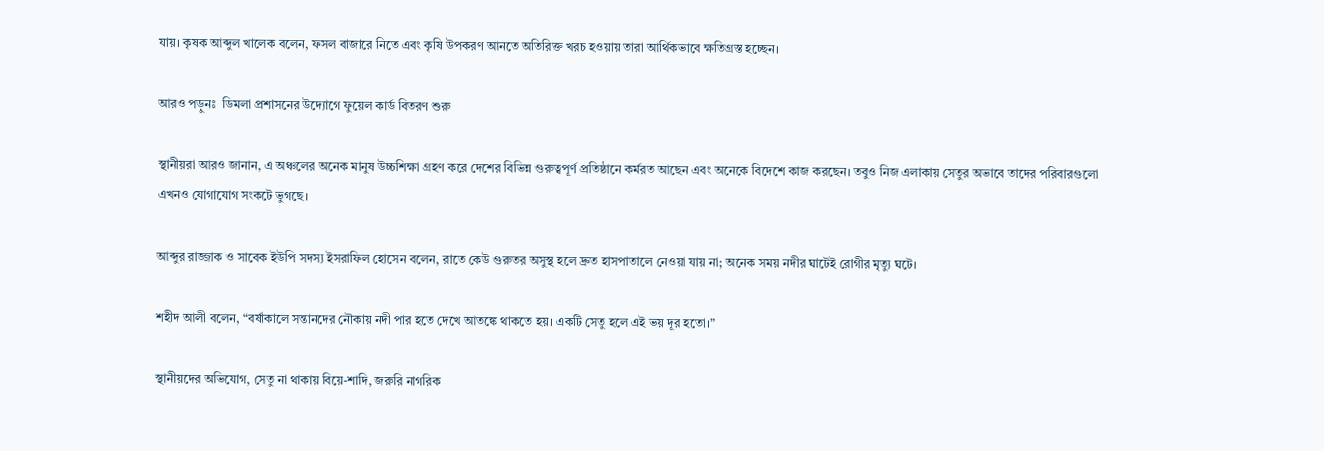যায়। কৃষক আব্দুল খালেক বলেন, ফসল বাজারে নিতে এবং কৃষি উপকরণ আনতে অতিরিক্ত খরচ হওয়ায় তারা আর্থিকভাবে ক্ষতিগ্রস্ত হচ্ছেন।

আরও পড়ুনঃ  ডিমলা প্রশাসনের উদ্যোগে ফুয়েল কার্ড বিতরণ শুরু

স্থানীয়রা আরও জানান, এ অঞ্চলের অনেক মানুষ উচ্চশিক্ষা গ্রহণ করে দেশের বিভিন্ন গুরুত্বপূর্ণ প্রতিষ্ঠানে কর্মরত আছেন এবং অনেকে বিদেশে কাজ করছেন। তবুও নিজ এলাকায় সেতুর অভাবে তাদের পরিবারগুলো এখনও যোগাযোগ সংকটে ভুগছে।

আব্দুর রাজ্জাক ও সাবেক ইউপি সদস্য ইসরাফিল হোসেন বলেন, রাতে কেউ গুরুতর অসুস্থ হলে দ্রুত হাসপাতালে নেওয়া যায় না; অনেক সময় নদীর ঘাটেই রোগীর মৃত্যু ঘটে।

শহীদ আলী বলেন, “বর্ষাকালে সন্তানদের নৌকায় নদী পার হতে দেখে আতঙ্কে থাকতে হয়। একটি সেতু হলে এই ভয় দূর হতো।”

স্থানীয়দের অভিযোগ, সেতু না থাকায় বিয়ে-শাদি, জরুরি নাগরিক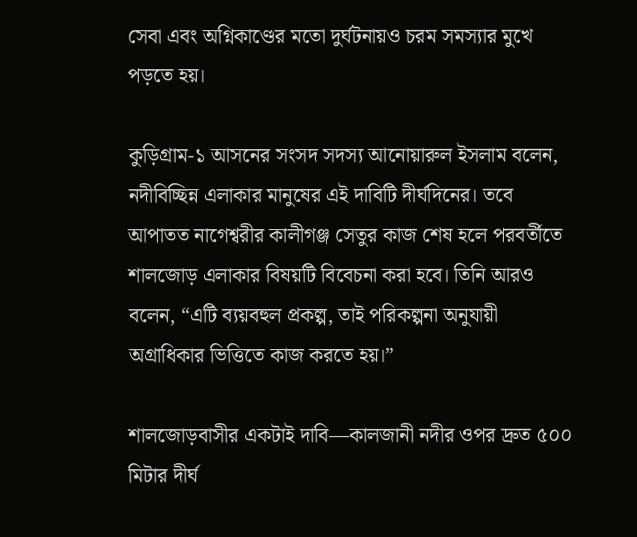সেবা এবং অগ্নিকাণ্ডের মতো দুর্ঘটনায়ও চরম সমস্যার মুখে পড়তে হয়।

কুড়িগ্রাম-১ আসনের সংসদ সদস্য আনোয়ারুল ইসলাম বলেন, নদীবিচ্ছিন্ন এলাকার মানুষের এই দাবিটি দীর্ঘদিনের। তবে আপাতত নাগেশ্বরীর কালীগঞ্জ সেতুর কাজ শেষ হলে পরবর্তীতে শালজোড় এলাকার বিষয়টি বিবেচনা করা হবে। তিনি আরও বলেন, “এটি ব্যয়বহুল প্রকল্প, তাই পরিকল্পনা অনুযায়ী অগ্রাধিকার ভিত্তিতে কাজ করতে হয়।”

শালজোড়বাসীর একটাই দাবি—কালজানী নদীর ওপর দ্রুত ৫০০ মিটার দীর্ঘ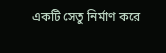একটি সেতু নির্মাণ করে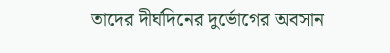তাদের দীর্ঘদিনের দুর্ভোগের অবসান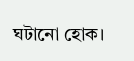ঘটানো হোক।